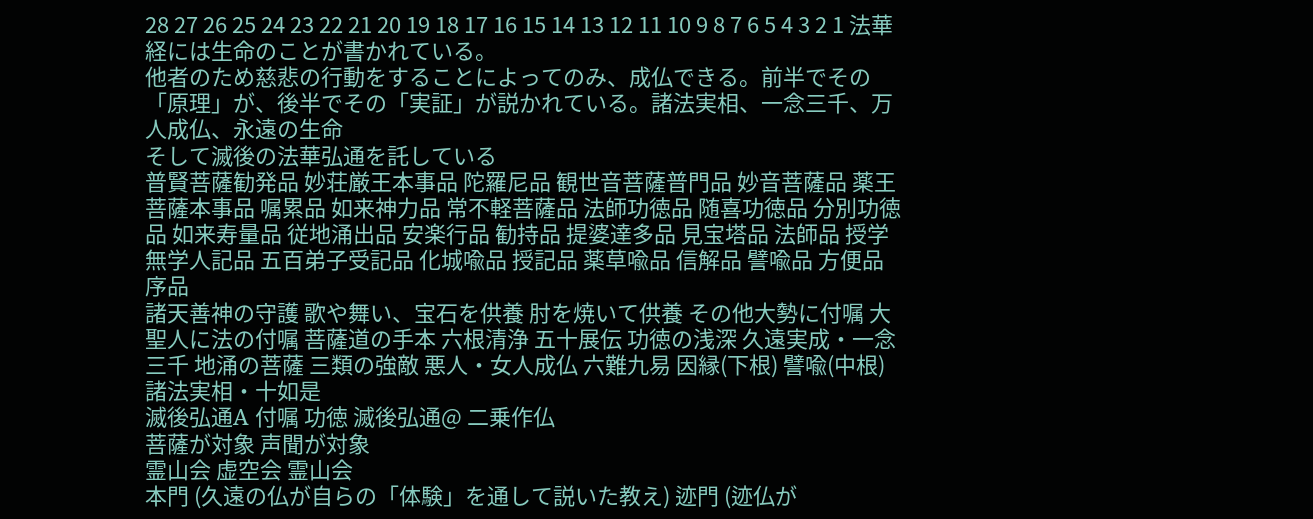28 27 26 25 24 23 22 21 20 19 18 17 16 15 14 13 12 11 10 9 8 7 6 5 4 3 2 1 法華経には生命のことが書かれている。
他者のため慈悲の行動をすることによってのみ、成仏できる。前半でその「原理」が、後半でその「実証」が説かれている。諸法実相、一念三千、万人成仏、永遠の生命
そして滅後の法華弘通を託している
普賢菩薩勧発品 妙荘厳王本事品 陀羅尼品 観世音菩薩普門品 妙音菩薩品 薬王菩薩本事品 嘱累品 如来神力品 常不軽菩薩品 法師功徳品 随喜功徳品 分別功徳品 如来寿量品 従地涌出品 安楽行品 勧持品 提婆達多品 見宝塔品 法師品 授学無学人記品 五百弟子受記品 化城喩品 授記品 薬草喩品 信解品 譬喩品 方便品 序品
諸天善神の守護 歌や舞い、宝石を供養 肘を焼いて供養 その他大勢に付嘱 大聖人に法の付嘱 菩薩道の手本 六根清浄 五十展伝 功徳の浅深 久遠実成・一念三千 地涌の菩薩 三類の強敵 悪人・女人成仏 六難九易 因縁(下根) 譬喩(中根) 諸法実相・十如是
滅後弘通A 付嘱 功徳 滅後弘通@ 二乗作仏
菩薩が対象 声聞が対象
霊山会 虚空会 霊山会
本門 (久遠の仏が自らの「体験」を通して説いた教え) 迹門 (迹仏が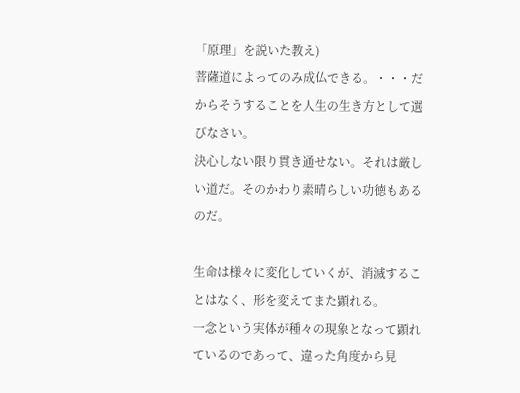「原理」を説いた教え)
菩薩道によってのみ成仏できる。・・・だからそうすることを人生の生き方として選びなさい。
決心しない限り貫き通せない。それは厳しい道だ。そのかわり素晴らしい功徳もあるのだ。

生命は様々に変化していくが、消滅することはなく、形を変えてまた顕れる。
一念という実体が種々の現象となって顕れているのであって、違った角度から見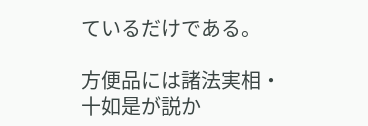ているだけである。

方便品には諸法実相・十如是が説か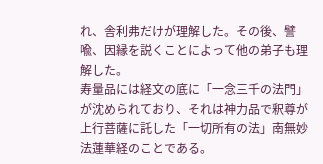れ、舎利弗だけが理解した。その後、譬喩、因縁を説くことによって他の弟子も理解した。
寿量品には経文の底に「一念三千の法門」が沈められており、それは神力品で釈尊が上行菩薩に託した「一切所有の法」南無妙法蓮華経のことである。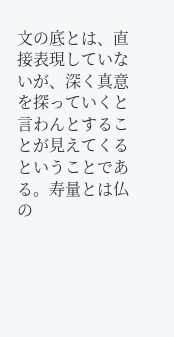文の底とは、直接表現していないが、深く真意を探っていくと言わんとすることが見えてくるということである。寿量とは仏の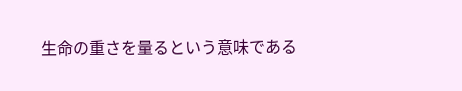生命の重さを量るという意味である